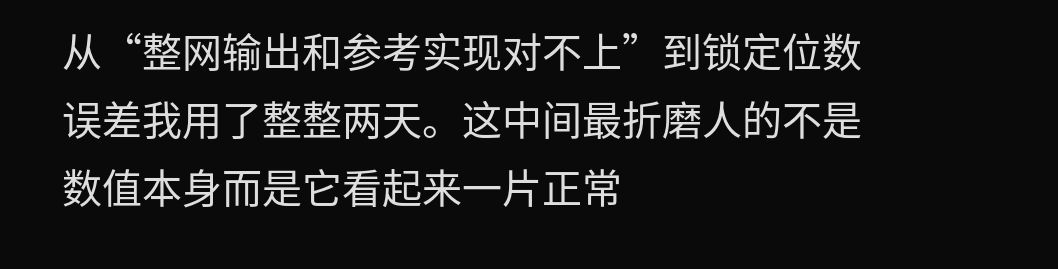从“整网输出和参考实现对不上”到锁定位数误差我用了整整两天。这中间最折磨人的不是数值本身而是它看起来一片正常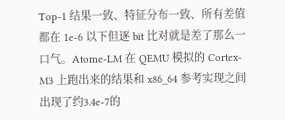Top-1 结果一致、特征分布一致、所有差值都在 1e-6 以下但逐 bit 比对就是差了那么一口气。Atome-LM 在 QEMU 模拟的 Cortex-M3 上跑出来的结果和 x86_64 参考实现之间出现了约3.4e-7的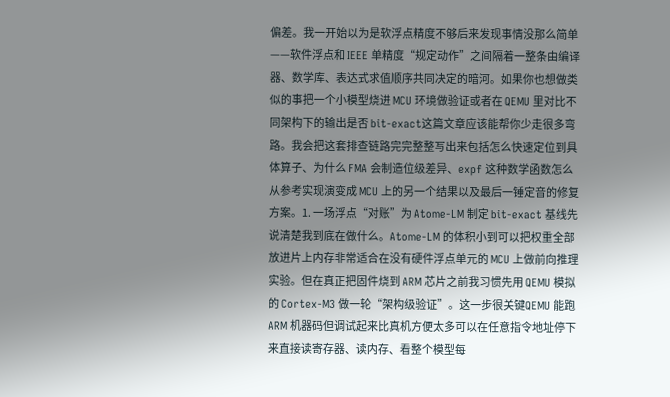偏差。我一开始以为是软浮点精度不够后来发现事情没那么简单——软件浮点和 IEEE 单精度“规定动作”之间隔着一整条由编译器、数学库、表达式求值顺序共同决定的暗河。如果你也想做类似的事把一个小模型烧进 MCU 环境做验证或者在 QEMU 里对比不同架构下的输出是否 bit-exact这篇文章应该能帮你少走很多弯路。我会把这套排查链路完完整整写出来包括怎么快速定位到具体算子、为什么 FMA 会制造位级差异、expf 这种数学函数怎么从参考实现演变成 MCU 上的另一个结果以及最后一锤定音的修复方案。1. 一场浮点“对账”为 Atome-LM 制定 bit-exact 基线先说清楚我到底在做什么。Atome-LM 的体积小到可以把权重全部放进片上内存非常适合在没有硬件浮点单元的 MCU 上做前向推理实验。但在真正把固件烧到 ARM 芯片之前我习惯先用 QEMU 模拟的 Cortex-M3 做一轮“架构级验证”。这一步很关键QEMU 能跑 ARM 机器码但调试起来比真机方便太多可以在任意指令地址停下来直接读寄存器、读内存、看整个模型每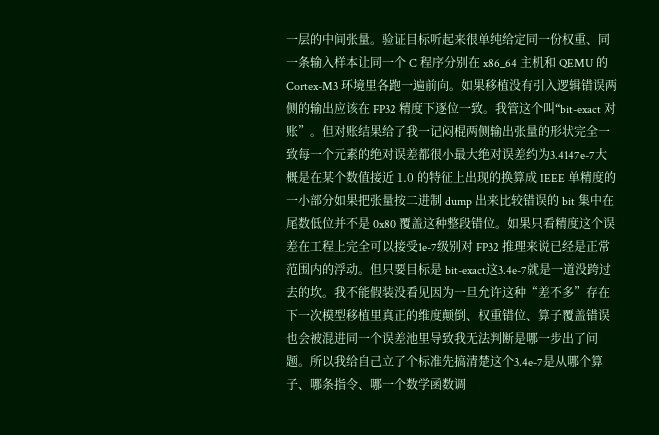一层的中间张量。验证目标听起来很单纯给定同一份权重、同一条输入样本让同一个 C 程序分别在 x86_64 主机和 QEMU 的 Cortex-M3 环境里各跑一遍前向。如果移植没有引入逻辑错误两侧的输出应该在 FP32 精度下逐位一致。我管这个叫“bit-exact 对账”。但对账结果给了我一记闷棍两侧输出张量的形状完全一致每一个元素的绝对误差都很小最大绝对误差约为3.4147e-7大概是在某个数值接近 1.0 的特征上出现的换算成 IEEE 单精度的一小部分如果把张量按二进制 dump 出来比较错误的 bit 集中在尾数低位并不是 0x80 覆盖这种整段错位。如果只看精度这个误差在工程上完全可以接受1e-7级别对 FP32 推理来说已经是正常范围内的浮动。但只要目标是 bit-exact这3.4e-7就是一道没跨过去的坎。我不能假装没看见因为一旦允许这种“差不多”存在下一次模型移植里真正的维度颠倒、权重错位、算子覆盖错误也会被混进同一个误差池里导致我无法判断是哪一步出了问题。所以我给自己立了个标准先搞清楚这个3.4e-7是从哪个算子、哪条指令、哪一个数学函数调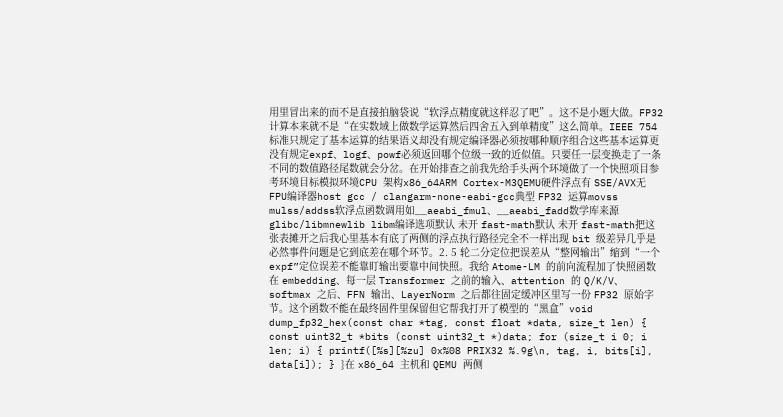用里冒出来的而不是直接拍脑袋说“软浮点精度就这样忍了吧”。这不是小题大做。FP32 计算本来就不是“在实数域上做数学运算然后四舍五入到单精度”这么简单。IEEE 754 标准只规定了基本运算的结果语义却没有规定编译器必须按哪种顺序组合这些基本运算更没有规定expf、logf、powf必须返回哪个位级一致的近似值。只要任一层变换走了一条不同的数值路径尾数就会分岔。在开始排查之前我先给手头两个环境做了一个快照项目参考环境目标模拟环境CPU 架构x86_64ARM Cortex-M3QEMU硬件浮点有 SSE/AVX无 FPU编译器host gcc / clangarm-none-eabi-gcc典型 FP32 运算movss mulss/addss软浮点函数调用如__aeabi_fmul、__aeabi_fadd数学库来源glibc/libmnewlib libm编译选项默认 未开 fast-math默认 未开 fast-math把这张表摊开之后我心里基本有底了两侧的浮点执行路径完全不一样出现 bit 级差异几乎是必然事件问题是它到底差在哪个环节。2. 5 轮二分定位把误差从“整网输出”缩到“一个 expf”定位误差不能靠盯输出要靠中间快照。我给 Atome-LM 的前向流程加了快照函数在 embedding、每一层 Transformer 之前的输入、attention 的 Q/K/V、softmax 之后、FFN 输出、LayerNorm 之后都往固定缓冲区里写一份 FP32 原始字节。这个函数不能在最终固件里保留但它帮我打开了模型的“黑盒”void dump_fp32_hex(const char *tag, const float *data, size_t len) { const uint32_t *bits (const uint32_t *)data; for (size_t i 0; i len; i) { printf([%s][%zu] 0x%08 PRIX32 %.9g\n, tag, i, bits[i], data[i]); } }在 x86_64 主机和 QEMU 两侧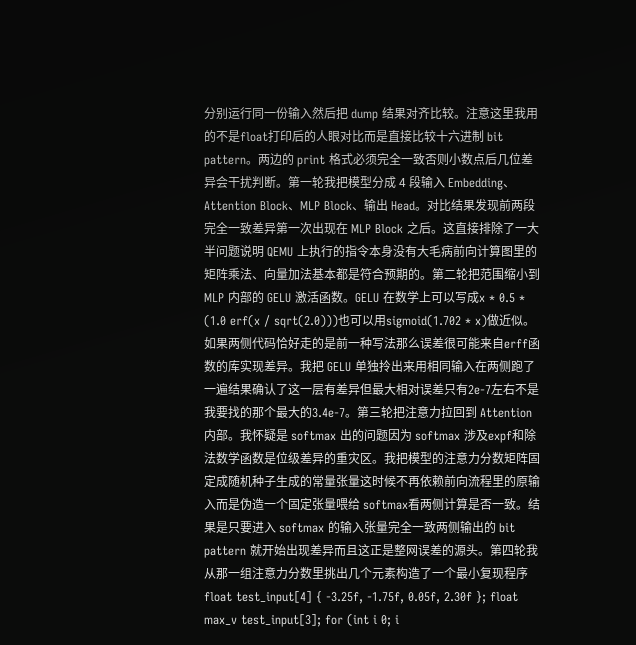分别运行同一份输入然后把 dump 结果对齐比较。注意这里我用的不是float打印后的人眼对比而是直接比较十六进制 bit pattern。两边的 print 格式必须完全一致否则小数点后几位差异会干扰判断。第一轮我把模型分成 4 段输入 Embedding、Attention Block、MLP Block、输出 Head。对比结果发现前两段完全一致差异第一次出现在 MLP Block 之后。这直接排除了一大半问题说明 QEMU 上执行的指令本身没有大毛病前向计算图里的矩阵乘法、向量加法基本都是符合预期的。第二轮把范围缩小到 MLP 内部的 GELU 激活函数。GELU 在数学上可以写成x * 0.5 * (1.0 erf(x / sqrt(2.0)))也可以用sigmoid(1.702 * x)做近似。如果两侧代码恰好走的是前一种写法那么误差很可能来自erff函数的库实现差异。我把 GELU 单独拎出来用相同输入在两侧跑了一遍结果确认了这一层有差异但最大相对误差只有2e-7左右不是我要找的那个最大的3.4e-7。第三轮把注意力拉回到 Attention 内部。我怀疑是 softmax 出的问题因为 softmax 涉及expf和除法数学函数是位级差异的重灾区。我把模型的注意力分数矩阵固定成随机种子生成的常量张量这时候不再依赖前向流程里的原输入而是伪造一个固定张量喂给 softmax看两侧计算是否一致。结果是只要进入 softmax 的输入张量完全一致两侧输出的 bit pattern 就开始出现差异而且这正是整网误差的源头。第四轮我从那一组注意力分数里挑出几个元素构造了一个最小复现程序float test_input[4] { -3.25f, -1.75f, 0.05f, 2.30f }; float max_v test_input[3]; for (int i 0; i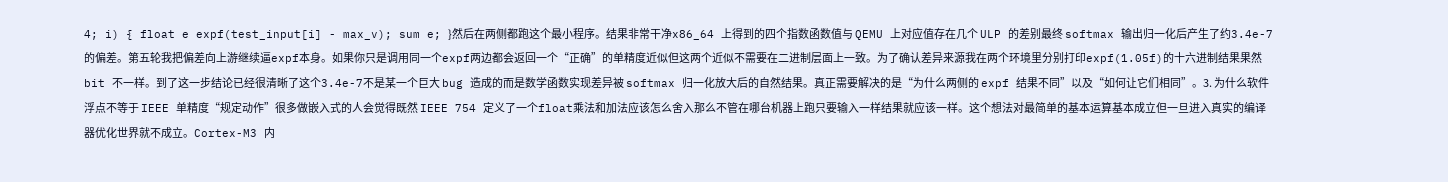4; i) { float e expf(test_input[i] - max_v); sum e; }然后在两侧都跑这个最小程序。结果非常干净x86_64 上得到的四个指数函数值与 QEMU 上对应值存在几个 ULP 的差别最终 softmax 输出归一化后产生了约3.4e-7的偏差。第五轮我把偏差向上游继续逼expf本身。如果你只是调用同一个expf两边都会返回一个“正确”的单精度近似但这两个近似不需要在二进制层面上一致。为了确认差异来源我在两个环境里分别打印expf(1.05f)的十六进制结果果然 bit 不一样。到了这一步结论已经很清晰了这个3.4e-7不是某一个巨大 bug 造成的而是数学函数实现差异被 softmax 归一化放大后的自然结果。真正需要解决的是“为什么两侧的 expf 结果不同”以及“如何让它们相同”。3. 为什么软件浮点不等于 IEEE 单精度“规定动作”很多做嵌入式的人会觉得既然 IEEE 754 定义了一个float乘法和加法应该怎么舍入那么不管在哪台机器上跑只要输入一样结果就应该一样。这个想法对最简单的基本运算基本成立但一旦进入真实的编译器优化世界就不成立。Cortex-M3 内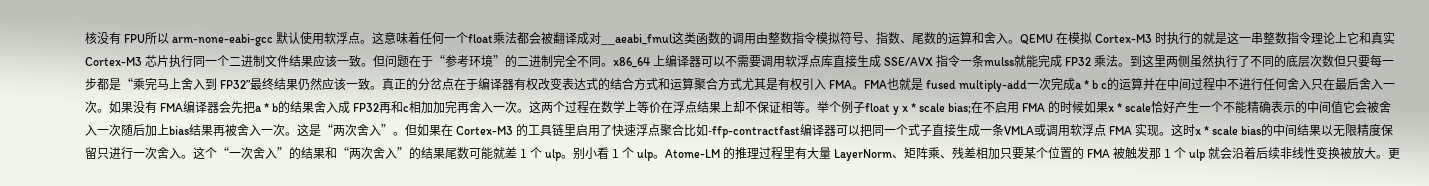核没有 FPU所以 arm-none-eabi-gcc 默认使用软浮点。这意味着任何一个float乘法都会被翻译成对__aeabi_fmul这类函数的调用由整数指令模拟符号、指数、尾数的运算和舍入。QEMU 在模拟 Cortex-M3 时执行的就是这一串整数指令理论上它和真实 Cortex-M3 芯片执行同一个二进制文件结果应该一致。但问题在于“参考环境”的二进制完全不同。x86_64 上编译器可以不需要调用软浮点库直接生成 SSE/AVX 指令一条mulss就能完成 FP32 乘法。到这里两侧虽然执行了不同的底层次数但只要每一步都是“乘完马上舍入到 FP32”最终结果仍然应该一致。真正的分岔点在于编译器有权改变表达式的结合方式和运算聚合方式尤其是有权引入 FMA。FMA也就是 fused multiply-add一次完成a * b c的运算并在中间过程中不进行任何舍入只在最后舍入一次。如果没有 FMA编译器会先把a * b的结果舍入成 FP32再和c相加加完再舍入一次。这两个过程在数学上等价在浮点结果上却不保证相等。举个例子float y x * scale bias;在不启用 FMA 的时候如果x * scale恰好产生一个不能精确表示的中间值它会被舍入一次随后加上bias结果再被舍入一次。这是“两次舍入”。但如果在 Cortex-M3 的工具链里启用了快速浮点聚合比如-ffp-contractfast编译器可以把同一个式子直接生成一条VMLA或调用软浮点 FMA 实现。这时x * scale bias的中间结果以无限精度保留只进行一次舍入。这个“一次舍入”的结果和“两次舍入”的结果尾数可能就差 1 个 ulp。别小看 1 个 ulp。Atome-LM 的推理过程里有大量 LayerNorm、矩阵乘、残差相加只要某个位置的 FMA 被触发那 1 个 ulp 就会沿着后续非线性变换被放大。更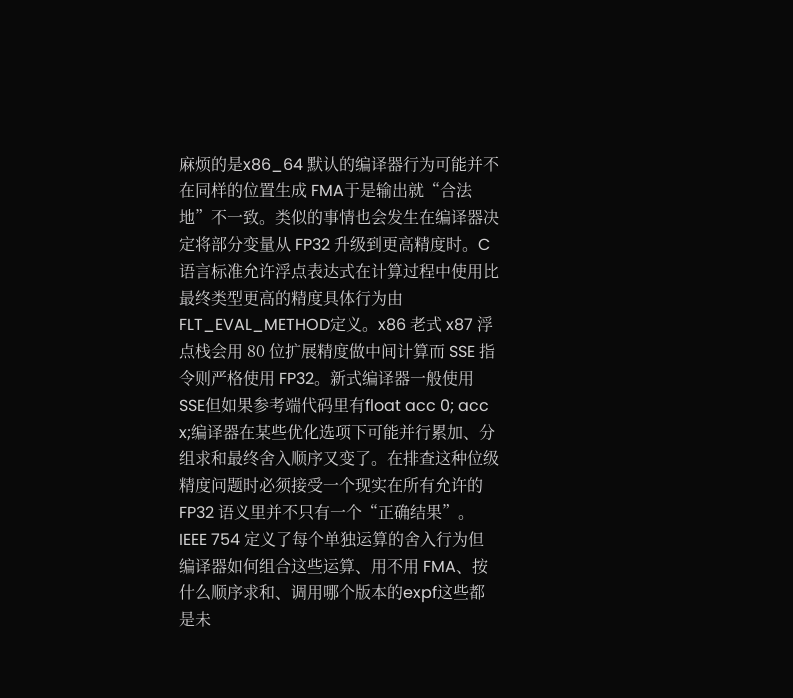麻烦的是x86_64 默认的编译器行为可能并不在同样的位置生成 FMA于是输出就“合法地”不一致。类似的事情也会发生在编译器决定将部分变量从 FP32 升级到更高精度时。C 语言标准允许浮点表达式在计算过程中使用比最终类型更高的精度具体行为由FLT_EVAL_METHOD定义。x86 老式 x87 浮点栈会用 80 位扩展精度做中间计算而 SSE 指令则严格使用 FP32。新式编译器一般使用 SSE但如果参考端代码里有float acc 0; acc x;编译器在某些优化选项下可能并行累加、分组求和最终舍入顺序又变了。在排查这种位级精度问题时必须接受一个现实在所有允许的 FP32 语义里并不只有一个“正确结果”。IEEE 754 定义了每个单独运算的舍入行为但编译器如何组合这些运算、用不用 FMA、按什么顺序求和、调用哪个版本的expf这些都是未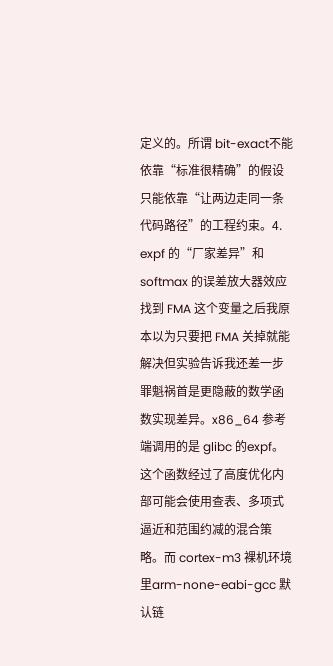定义的。所谓 bit-exact不能依靠“标准很精确”的假设只能依靠“让两边走同一条代码路径”的工程约束。4. expf 的“厂家差异”和 softmax 的误差放大器效应找到 FMA 这个变量之后我原本以为只要把 FMA 关掉就能解决但实验告诉我还差一步罪魁祸首是更隐蔽的数学函数实现差异。x86_64 参考端调用的是 glibc 的expf。这个函数经过了高度优化内部可能会使用查表、多项式逼近和范围约减的混合策略。而 cortex-m3 裸机环境里arm-none-eabi-gcc 默认链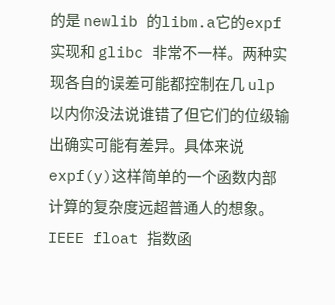的是 newlib 的libm.a它的expf实现和 glibc 非常不一样。两种实现各自的误差可能都控制在几 ulp 以内你没法说谁错了但它们的位级输出确实可能有差异。具体来说expf(y)这样简单的一个函数内部计算的复杂度远超普通人的想象。IEEE float 指数函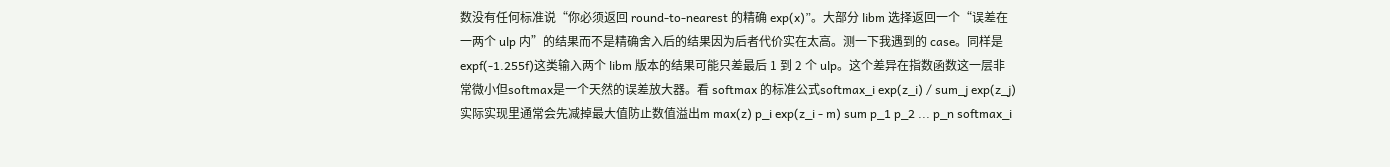数没有任何标准说“你必须返回 round-to-nearest 的精确 exp(x)”。大部分 libm 选择返回一个“误差在一两个 ulp 内”的结果而不是精确舍入后的结果因为后者代价实在太高。测一下我遇到的 case。同样是expf(-1.255f)这类输入两个 libm 版本的结果可能只差最后 1 到 2 个 ulp。这个差异在指数函数这一层非常微小但softmax是一个天然的误差放大器。看 softmax 的标准公式softmax_i exp(z_i) / sum_j exp(z_j)实际实现里通常会先减掉最大值防止数值溢出m max(z) p_i exp(z_i - m) sum p_1 p_2 ... p_n softmax_i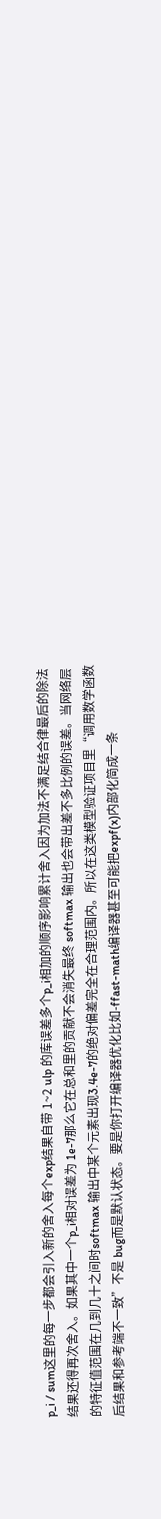p_i / sum这里的每一步都会引入新的舍入每个exp结果自带 1~2 ulp 的库误差多个p_i相加的顺序影响累计舍入因为加法不满足结合律最后的除法结果还得再次舍入。如果其中一个p_i相对误差为 1e-7那么它在总和里的贡献不会消失最终 softmax 输出也会带出差不多比例的误差。当网络层的特征值范围在几到几十之间时softmax 输出中某个元素出现3.4e-7的绝对偏差完全在合理范围内。所以在这类模型验证项目里“调用数学函数后结果和参考端不一致”不是 bug而是默认状态。要是你打开编译器优化比如-ffast-math编译器甚至可能把expf(x)内部化简成一条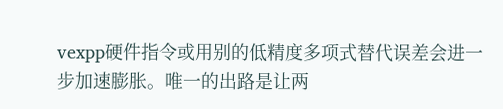vexpp硬件指令或用别的低精度多项式替代误差会进一步加速膨胀。唯一的出路是让两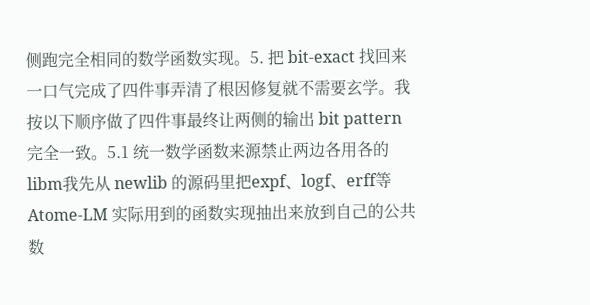侧跑完全相同的数学函数实现。5. 把 bit-exact 找回来一口气完成了四件事弄清了根因修复就不需要玄学。我按以下顺序做了四件事最终让两侧的输出 bit pattern 完全一致。5.1 统一数学函数来源禁止两边各用各的 libm我先从 newlib 的源码里把expf、logf、erff等 Atome-LM 实际用到的函数实现抽出来放到自己的公共数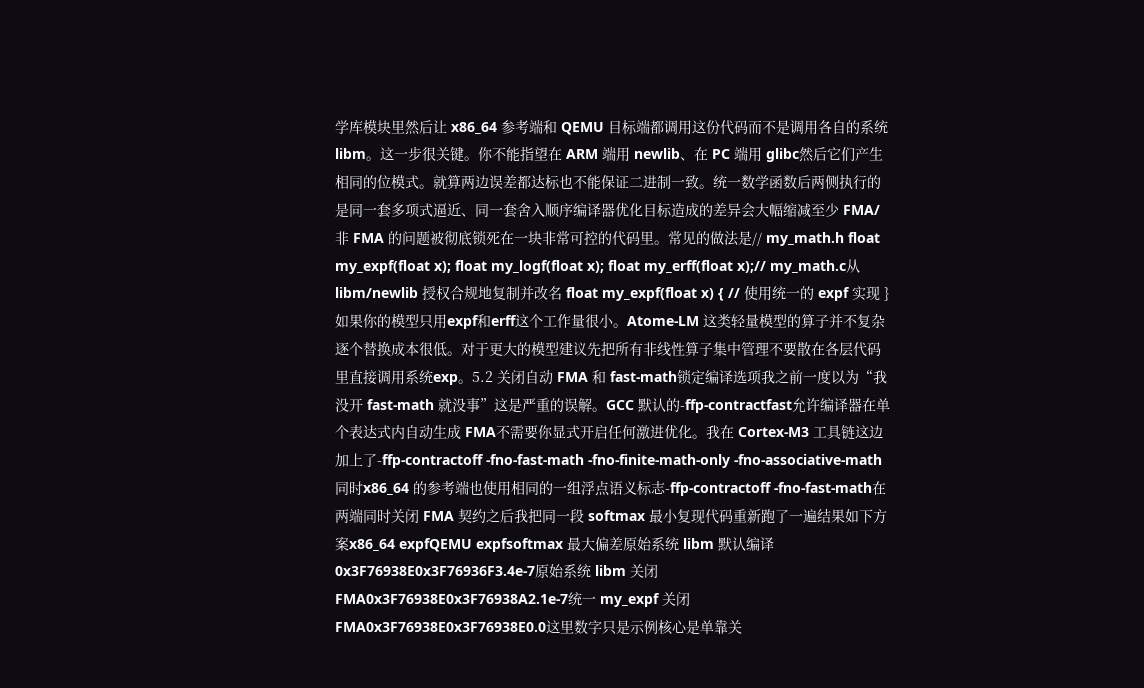学库模块里然后让 x86_64 参考端和 QEMU 目标端都调用这份代码而不是调用各自的系统 libm。这一步很关键。你不能指望在 ARM 端用 newlib、在 PC 端用 glibc然后它们产生相同的位模式。就算两边误差都达标也不能保证二进制一致。统一数学函数后两侧执行的是同一套多项式逼近、同一套舍入顺序编译器优化目标造成的差异会大幅缩减至少 FMA/非 FMA 的问题被彻底锁死在一块非常可控的代码里。常见的做法是// my_math.h float my_expf(float x); float my_logf(float x); float my_erff(float x);// my_math.c从 libm/newlib 授权合规地复制并改名 float my_expf(float x) { // 使用统一的 expf 实现 }如果你的模型只用expf和erff这个工作量很小。Atome-LM 这类轻量模型的算子并不复杂逐个替换成本很低。对于更大的模型建议先把所有非线性算子集中管理不要散在各层代码里直接调用系统exp。5.2 关闭自动 FMA 和 fast-math锁定编译选项我之前一度以为“我没开 fast-math 就没事”这是严重的误解。GCC 默认的-ffp-contractfast允许编译器在单个表达式内自动生成 FMA不需要你显式开启任何激进优化。我在 Cortex-M3 工具链这边加上了-ffp-contractoff -fno-fast-math -fno-finite-math-only -fno-associative-math同时x86_64 的参考端也使用相同的一组浮点语义标志-ffp-contractoff -fno-fast-math在两端同时关闭 FMA 契约之后我把同一段 softmax 最小复现代码重新跑了一遍结果如下方案x86_64 expfQEMU expfsoftmax 最大偏差原始系统 libm 默认编译0x3F76938E0x3F76936F3.4e-7原始系统 libm 关闭 FMA0x3F76938E0x3F76938A2.1e-7统一 my_expf 关闭 FMA0x3F76938E0x3F76938E0.0这里数字只是示例核心是单靠关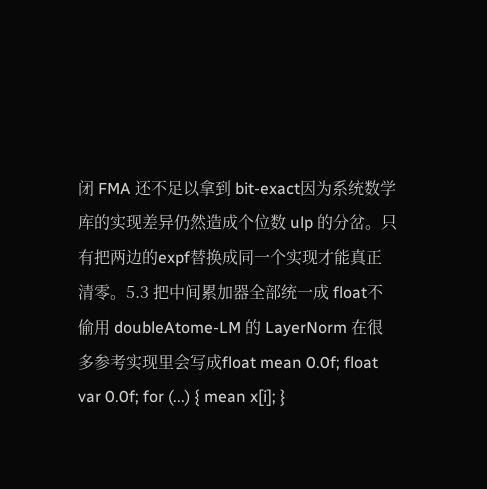闭 FMA 还不足以拿到 bit-exact因为系统数学库的实现差异仍然造成个位数 ulp 的分岔。只有把两边的expf替换成同一个实现才能真正清零。5.3 把中间累加器全部统一成 float不偷用 doubleAtome-LM 的 LayerNorm 在很多参考实现里会写成float mean 0.0f; float var 0.0f; for (...) { mean x[i]; }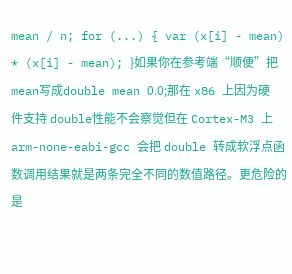mean / n; for (...) { var (x[i] - mean) * (x[i] - mean); }如果你在参考端“顺便”把mean写成double mean 0.0;那在 x86 上因为硬件支持 double性能不会察觉但在 Cortex-M3 上arm-none-eabi-gcc 会把 double 转成软浮点函数调用结果就是两条完全不同的数值路径。更危险的是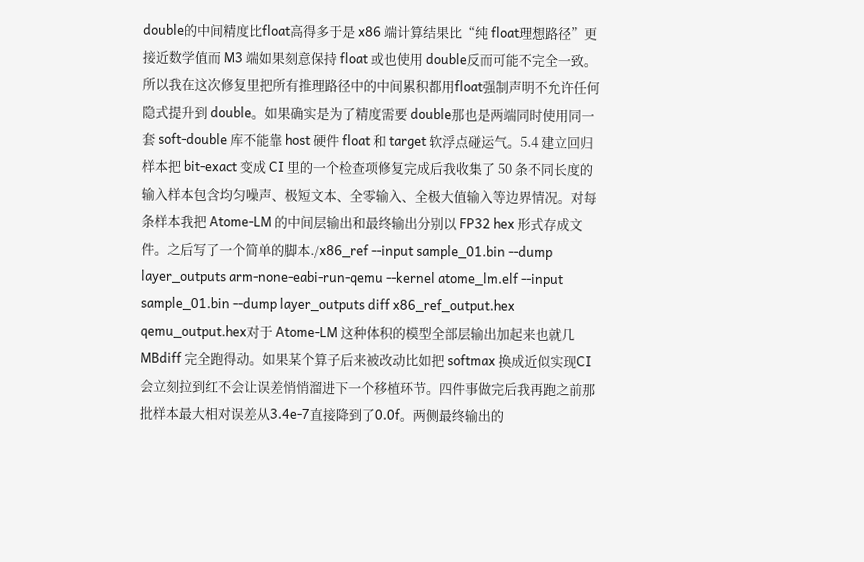double的中间精度比float高得多于是 x86 端计算结果比“纯 float理想路径”更接近数学值而 M3 端如果刻意保持 float 或也使用 double反而可能不完全一致。所以我在这次修复里把所有推理路径中的中间累积都用float强制声明不允许任何隐式提升到 double。如果确实是为了精度需要 double那也是两端同时使用同一套 soft-double 库不能靠 host 硬件 float 和 target 软浮点碰运气。5.4 建立回归样本把 bit-exact 变成 CI 里的一个检查项修复完成后我收集了 50 条不同长度的输入样本包含均匀噪声、极短文本、全零输入、全极大值输入等边界情况。对每条样本我把 Atome-LM 的中间层输出和最终输出分别以 FP32 hex 形式存成文件。之后写了一个简单的脚本./x86_ref --input sample_01.bin --dump layer_outputs arm-none-eabi-run-qemu --kernel atome_lm.elf --input sample_01.bin --dump layer_outputs diff x86_ref_output.hex qemu_output.hex对于 Atome-LM 这种体积的模型全部层输出加起来也就几 MBdiff 完全跑得动。如果某个算子后来被改动比如把 softmax 换成近似实现CI 会立刻拉到红不会让误差悄悄溜进下一个移植环节。四件事做完后我再跑之前那批样本最大相对误差从3.4e-7直接降到了0.0f。两侧最终输出的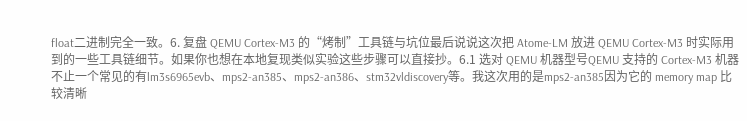float二进制完全一致。6. 复盘 QEMU Cortex-M3 的“烤制”工具链与坑位最后说说这次把 Atome-LM 放进 QEMU Cortex-M3 时实际用到的一些工具链细节。如果你也想在本地复现类似实验这些步骤可以直接抄。6.1 选对 QEMU 机器型号QEMU 支持的 Cortex-M3 机器不止一个常见的有lm3s6965evb、mps2-an385、mps2-an386、stm32vldiscovery等。我这次用的是mps2-an385因为它的 memory map 比较清晰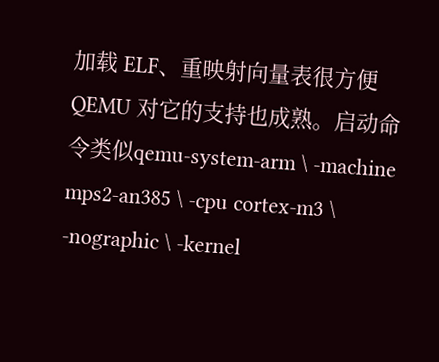加载 ELF、重映射向量表很方便QEMU 对它的支持也成熟。启动命令类似qemu-system-arm \ -machine mps2-an385 \ -cpu cortex-m3 \ -nographic \ -kernel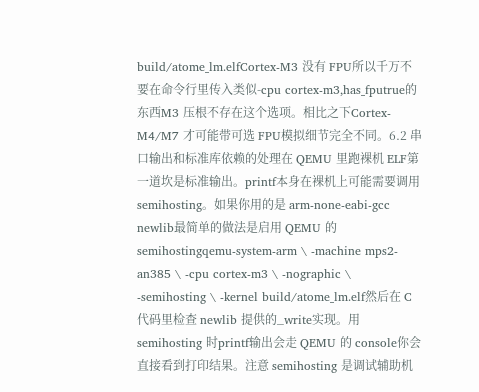build/atome_lm.elfCortex-M3 没有 FPU所以千万不要在命令行里传入类似-cpu cortex-m3,has_fputrue的东西M3 压根不存在这个选项。相比之下Cortex-M4/M7 才可能带可选 FPU模拟细节完全不同。6.2 串口输出和标准库依赖的处理在 QEMU 里跑裸机 ELF第一道坎是标准输出。printf本身在裸机上可能需要调用 semihosting。如果你用的是 arm-none-eabi-gcc newlib最简单的做法是启用 QEMU 的 semihostingqemu-system-arm \ -machine mps2-an385 \ -cpu cortex-m3 \ -nographic \ -semihosting \ -kernel build/atome_lm.elf然后在 C 代码里检查 newlib 提供的_write实现。用 semihosting 时printf输出会走 QEMU 的 console你会直接看到打印结果。注意 semihosting 是调试辅助机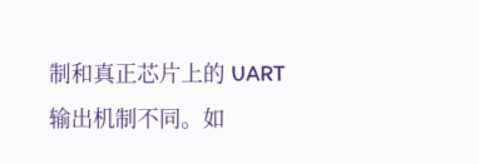制和真正芯片上的 UART 输出机制不同。如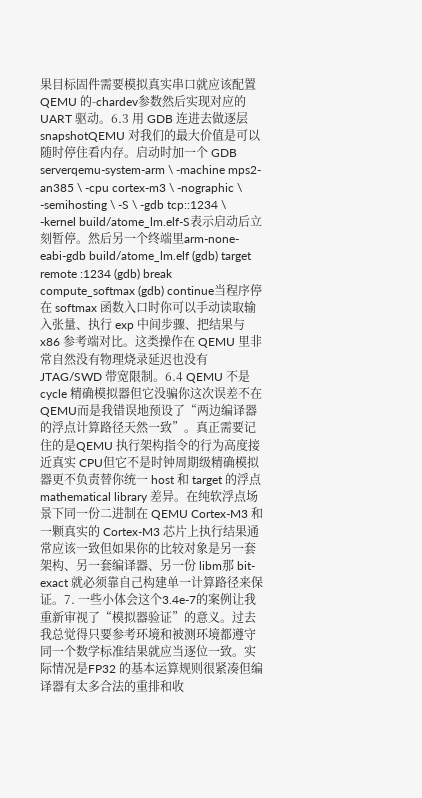果目标固件需要模拟真实串口就应该配置 QEMU 的-chardev参数然后实现对应的 UART 驱动。6.3 用 GDB 连进去做逐层 snapshotQEMU 对我们的最大价值是可以随时停住看内存。启动时加一个 GDB serverqemu-system-arm \ -machine mps2-an385 \ -cpu cortex-m3 \ -nographic \ -semihosting \ -S \ -gdb tcp::1234 \ -kernel build/atome_lm.elf-S表示启动后立刻暂停。然后另一个终端里arm-none-eabi-gdb build/atome_lm.elf (gdb) target remote :1234 (gdb) break compute_softmax (gdb) continue当程序停在 softmax 函数入口时你可以手动读取输入张量、执行 exp 中间步骤、把结果与 x86 参考端对比。这类操作在 QEMU 里非常自然没有物理烧录延迟也没有 JTAG/SWD 带宽限制。6.4 QEMU 不是 cycle 精确模拟器但它没骗你这次误差不在 QEMU而是我错误地预设了“两边编译器的浮点计算路径天然一致”。真正需要记住的是QEMU 执行架构指令的行为高度接近真实 CPU但它不是时钟周期级精确模拟器更不负责替你统一 host 和 target 的浮点 mathematical library 差异。在纯软浮点场景下同一份二进制在 QEMU Cortex-M3 和一颗真实的 Cortex-M3 芯片上执行结果通常应该一致但如果你的比较对象是另一套架构、另一套编译器、另一份 libm那 bit-exact 就必须靠自己构建单一计算路径来保证。7. 一些小体会这个3.4e-7的案例让我重新审视了“模拟器验证”的意义。过去我总觉得只要参考环境和被测环境都遵守同一个数学标准结果就应当逐位一致。实际情况是FP32 的基本运算规则很紧凑但编译器有太多合法的重排和收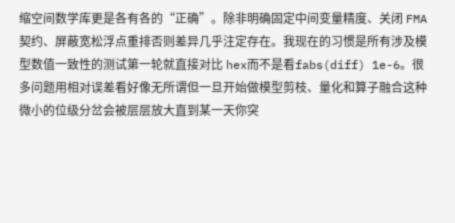缩空间数学库更是各有各的“正确”。除非明确固定中间变量精度、关闭 FMA 契约、屏蔽宽松浮点重排否则差异几乎注定存在。我现在的习惯是所有涉及模型数值一致性的测试第一轮就直接对比 hex而不是看fabs(diff) 1e-6。很多问题用相对误差看好像无所谓但一旦开始做模型剪枝、量化和算子融合这种微小的位级分岔会被层层放大直到某一天你突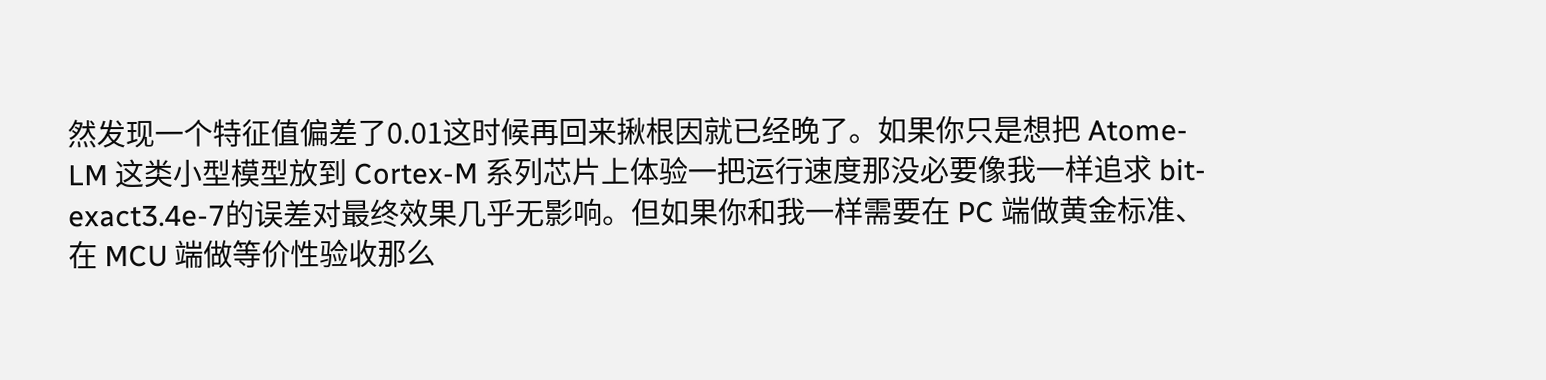然发现一个特征值偏差了0.01这时候再回来揪根因就已经晚了。如果你只是想把 Atome-LM 这类小型模型放到 Cortex-M 系列芯片上体验一把运行速度那没必要像我一样追求 bit-exact3.4e-7的误差对最终效果几乎无影响。但如果你和我一样需要在 PC 端做黄金标准、在 MCU 端做等价性验收那么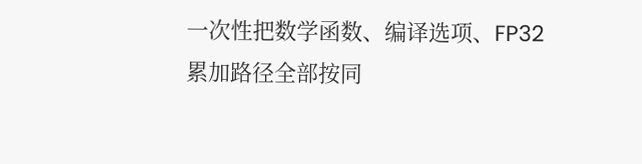一次性把数学函数、编译选项、FP32 累加路径全部按同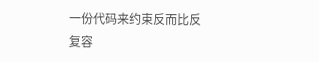一份代码来约束反而比反复容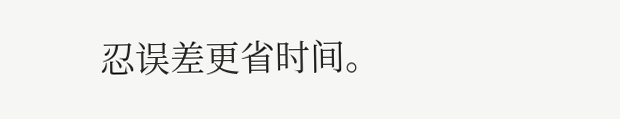忍误差更省时间。